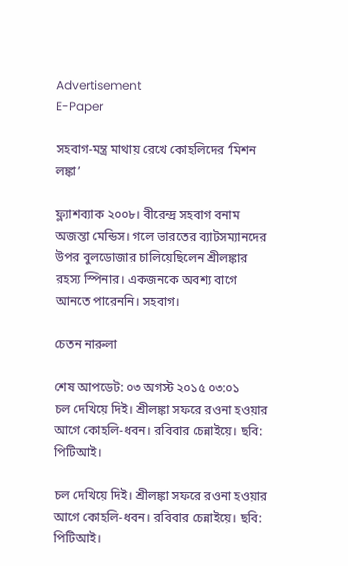Advertisement
E-Paper

সহবাগ-মন্ত্র মাথায় রেখে কোহলিদের ‘মিশন লঙ্কা’

ফ্ল্যাশব্যাক ২০০৮। বীরেন্দ্র সহবাগ বনাম অজন্তা মেন্ডিস। গলে ভারতের ব্যাটসম্যানদের উপর বুলডোজার চালিয়েছিলেন শ্রীলঙ্কার রহস্য স্পিনার। একজনকে অবশ্য বাগে আনতে পারেননি। সহবাগ।

চেতন নারুলা

শেষ আপডেট: ০৩ অগস্ট ২০১৫ ০৩:০১
চল দেখিয়ে দিই। শ্রীলঙ্কা সফরে রওনা হওয়ার আগে কোহলি-ধবন। রবিবার চেন্নাইয়ে। ছবি: পিটিআই।

চল দেখিয়ে দিই। শ্রীলঙ্কা সফরে রওনা হওয়ার আগে কোহলি-ধবন। রবিবার চেন্নাইয়ে। ছবি: পিটিআই।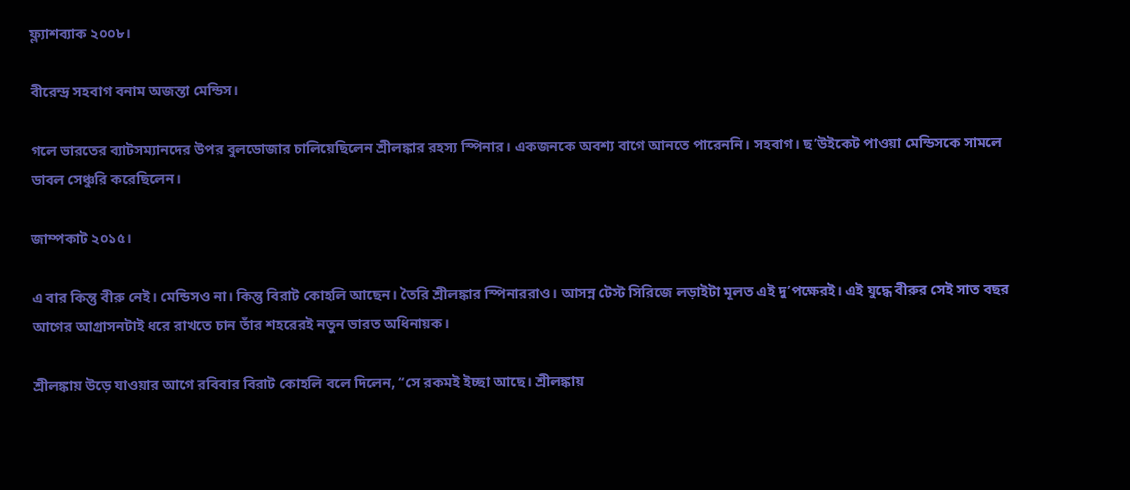ফ্ল্যাশব্যাক ২০০৮।

বীরেন্দ্র সহবাগ বনাম অজন্তা মেন্ডিস।

গলে ভারতের ব্যাটসম্যানদের উপর বুলডোজার চালিয়েছিলেন শ্রীলঙ্কার রহস্য স্পিনার। একজনকে অবশ্য বাগে আনতে পারেননি। সহবাগ। ছ’উইকেট পাওয়া মেন্ডিসকে সামলে ডাবল সেঞ্চুরি করেছিলেন।

জাম্পকাট ২০১৫।

এ বার কিন্তু বীরু নেই। মেন্ডিসও না। কিন্তু বিরাট কোহলি আছেন। তৈরি শ্রীলঙ্কার স্পিনাররাও। আসন্ন টেস্ট সিরিজে লড়াইটা মূলত এই দু’পক্ষেরই। এই যুদ্ধে বীরুর সেই সাত বছর আগের আগ্রাসনটাই ধরে রাখতে চান তাঁর শহরেরই নতুন ভারত অধিনায়ক।

শ্রীলঙ্কায় উড়ে যাওয়ার আগে রবিবার বিরাট কোহলি বলে দিলেন, ‘‘সে রকমই ইচ্ছা আছে। শ্রীলঙ্কায়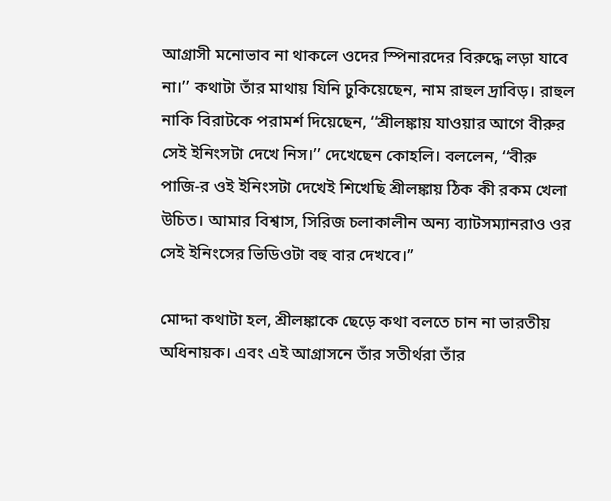আগ্রাসী মনোভাব না থাকলে ওদের স্পিনারদের বিরুদ্ধে লড়া যাবে না।’’ কথাটা তাঁর মাথায় যিনি ঢুকিয়েছেন, নাম রাহুল দ্রাবিড়। রাহুল নাকি বিরাটকে পরামর্শ দিয়েছেন, ‘‘শ্রীলঙ্কায় যাওয়ার আগে বীরুর সেই ইনিংসটা দেখে নিস।’’ দেখেছেন কোহলি। বললেন, ‘‘বীরু পাজি-র ওই ইনিংসটা দেখেই শিখেছি শ্রীলঙ্কায় ঠিক কী রকম খেলা উচিত। আমার বিশ্বাস, সিরিজ চলাকালীন অন্য ব্যাটসম্যানরাও ওর সেই ইনিংসের ভিডিওটা বহু বার দেখবে।’’

মোদ্দা কথাটা হল, শ্রীলঙ্কাকে ছেড়ে কথা বলতে চান না ভারতীয় অধিনায়ক। এবং এই আগ্রাসনে তাঁর সতীর্থরা তাঁর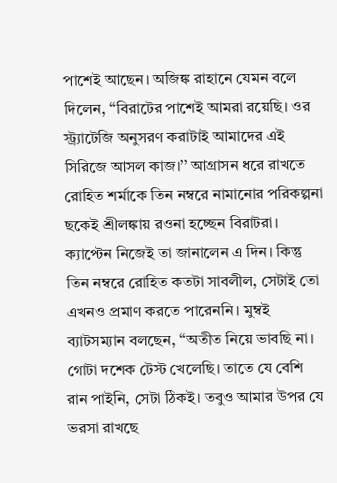পাশেই আছেন। অজিঙ্ক রাহানে যেমন বলে দিলেন, ‘‘বিরাটের পাশেই আমরা রয়েছি। ওর স্ট্র্যাটেজি অনুসরণ করাটাই আমাদের এই সিরিজে আসল কাজ।’’ আগ্রাসন ধরে রাখতে রোহিত শর্মাকে তিন নম্বরে নামানোর পরিকল্পনা ছকেই শ্রীলঙ্কায় রওনা হচ্ছেন বিরাটরা। ক্যাপ্টেন নিজেই তা জানালেন এ দিন। কিন্তু তিন নম্বরে রোহিত কতটা সাবলীল, সেটাই তো এখনও প্রমাণ করতে পারেননি। মুম্বই ব্যাটসম্যান বলছেন, ‘‘অতীত নিয়ে ভাবছি না। গোটা দশেক টেস্ট খেলেছি। তাতে যে বেশি রান পাইনি, সেটা ঠিকই। তবুও আমার উপর যে ভরসা রাখছে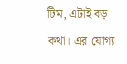টিম, এটাই বড় কথা। এর যোগ্য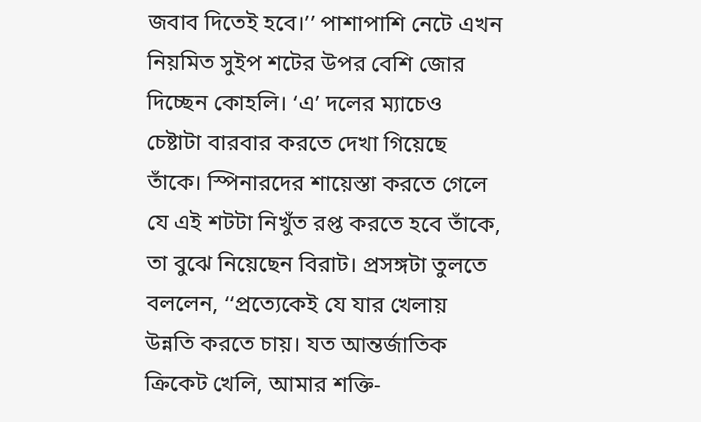জবাব দিতেই হবে।’’ পাশাপাশি নেটে এখন নিয়মিত সুইপ শটের উপর বেশি জোর দিচ্ছেন কোহলি। ‘এ’ দলের ম্যাচেও চেষ্টাটা বারবার করতে দেখা গিয়েছে তাঁকে। স্পিনারদের শায়েস্তা করতে গেলে যে এই শটটা নিখুঁত রপ্ত করতে হবে তাঁকে, তা বুঝে নিয়েছেন বিরাট। প্রসঙ্গটা তুলতে বললেন, ‘‘প্রত্যেকেই যে যার খেলায় উন্নতি করতে চায়। যত আন্তর্জাতিক ক্রিকেট খেলি, আমার শক্তি-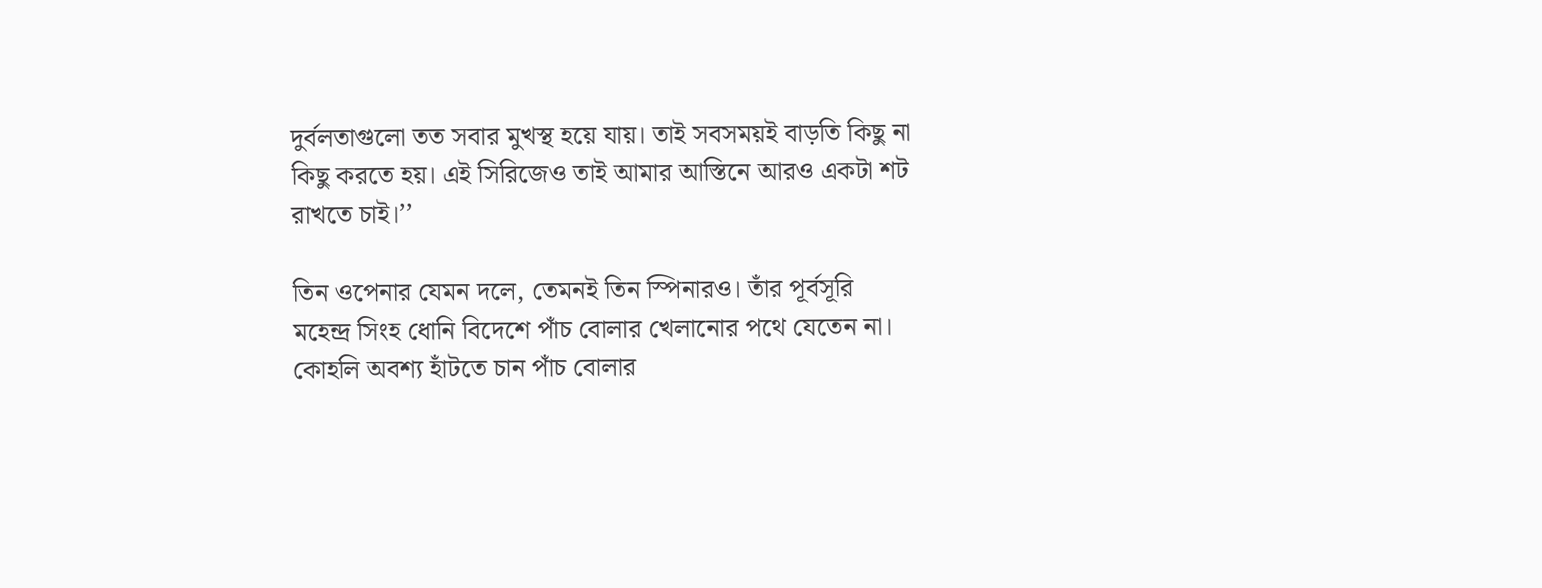দুর্বলতাগুলো তত সবার মুখস্থ হয়ে যায়। তাই সবসময়ই বাড়তি কিছু না কিছু করতে হয়। এই সিরিজেও তাই আমার আস্তিনে আরও একটা শট রাখতে চাই।’’

তিন ওপেনার যেমন দলে, তেমনই তিন স্পিনারও। তাঁর পূর্বসূরি মহেন্দ্র সিংহ ধোনি বিদেশে পাঁচ বোলার খেলানোর পথে যেতেন না। কোহলি অবশ্য হাঁটতে চান পাঁচ বোলার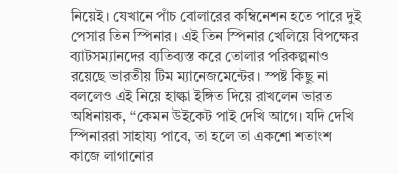নিয়েই। যেখানে পাঁচ বোলারের কম্বিনেশন হতে পারে দুই পেসার তিন স্পিনার। এই তিন স্পিনার খেলিয়ে বিপক্ষের ব্যাটসম্যানদের ব্যতিব্যস্ত করে তোলার পরিকল্পনাও রয়েছে ভারতীয় টিম ম্যানেজমেন্টের। স্পষ্ট কিছু না বললেও এই নিয়ে হাল্কা ইঙ্গিত দিয়ে রাখলেন ভারত অধিনায়ক, ‘‘কেমন উইকেট পাই দেখি আগে। যদি দেখি স্পিনাররা সাহায্য পাবে, তা হলে তা একশো শতাংশ কাজে লাগানোর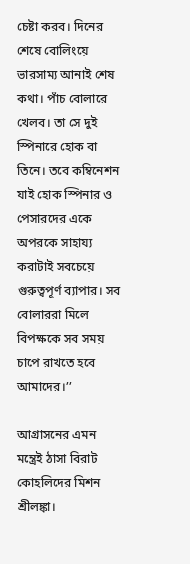চেষ্টা করব। দিনের শেষে বোলিংয়ে ভারসাম্য আনাই শেষ কথা। পাঁচ বোলারে খেলব। তা সে দুই স্পিনারে হোক বা তিনে। তবে কম্বিনেশন যাই হোক স্পিনার ও পেসারদের একে অপরকে সাহায্য করাটাই সবচেয়ে গুরুত্বপূর্ণ ব্যাপার। সব বোলাররা মিলে বিপক্ষকে সব সময় চাপে রাখতে হবে আমাদের।’’

আগ্রাসনের এমন মন্ত্রেই ঠাসা বিরাট কোহলিদের মিশন শ্রীলঙ্কা।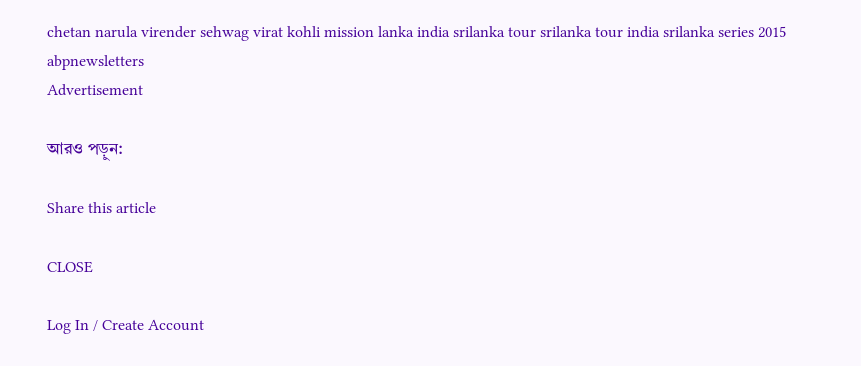chetan narula virender sehwag virat kohli mission lanka india srilanka tour srilanka tour india srilanka series 2015 abpnewsletters
Advertisement

আরও পড়ুন:

Share this article

CLOSE

Log In / Create Account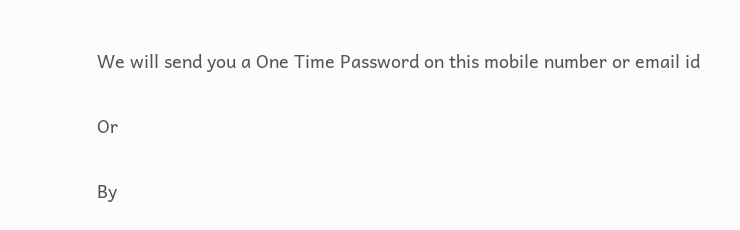We will send you a One Time Password on this mobile number or email id

Or

By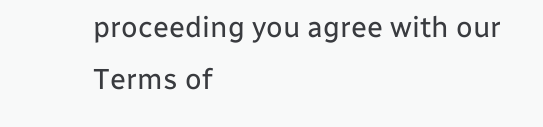proceeding you agree with our Terms of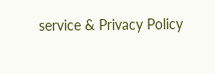service & Privacy Policy